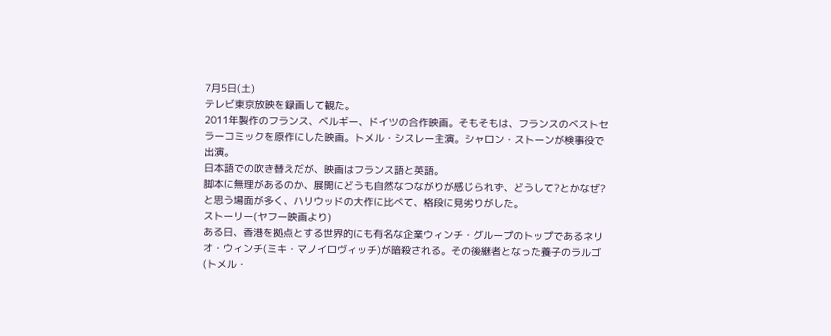7月5日(土)
テレビ東京放映を録画して観た。
2011年製作のフランス、ベルギー、ドイツの合作映画。そもそもは、フランスのベストセラーコミックを原作にした映画。トメル・シスレー主演。シャロン・ストーンが検事役で出演。
日本語での吹き替えだが、映画はフランス語と英語。
脚本に無理があるのか、展開にどうも自然なつながりが感じられず、どうして?とかなぜ?と思う場面が多く、ハリウッドの大作に比べて、格段に見劣りがした。
ストーリー(ヤフー映画より)
ある日、香港を拠点とする世界的にも有名な企業ウィンチ・グループのトップであるネリオ・ウィンチ(ミキ・マノイロヴィッチ)が暗殺される。その後継者となった養子のラルゴ(トメル・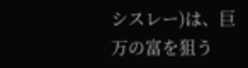シスレー)は、巨万の富を狙う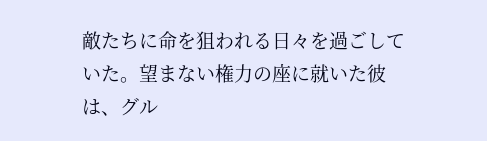敵たちに命を狙われる日々を過ごしていた。望まない権力の座に就いた彼は、グル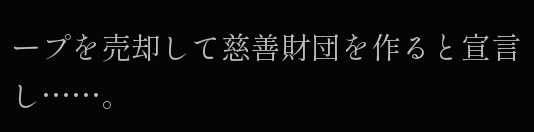ープを売却して慈善財団を作ると宣言し……。